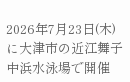2026年7月23日(木)に大津市の近江舞子中浜水泳場で開催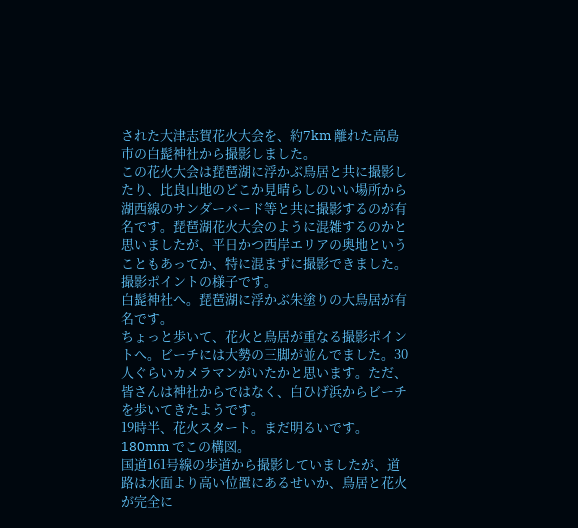された大津志賀花火大会を、約7km 離れた高島市の白髭神社から撮影しました。
この花火大会は琵琶湖に浮かぶ鳥居と共に撮影したり、比良山地のどこか見晴らしのいい場所から湖西線のサンダーバード等と共に撮影するのが有名です。琵琶湖花火大会のように混雑するのかと思いましたが、平日かつ西岸エリアの奥地ということもあってか、特に混まずに撮影できました。撮影ポイントの様子です。
白髭神社へ。琵琶湖に浮かぶ朱塗りの大鳥居が有名です。
ちょっと歩いて、花火と鳥居が重なる撮影ポイントへ。ビーチには大勢の三脚が並んでました。30人ぐらいカメラマンがいたかと思います。ただ、皆さんは神社からではなく、白ひげ浜からビーチを歩いてきたようです。
19時半、花火スタート。まだ明るいです。180mm でこの構図。
国道161号線の歩道から撮影していましたが、道路は水面より高い位置にあるせいか、鳥居と花火が完全に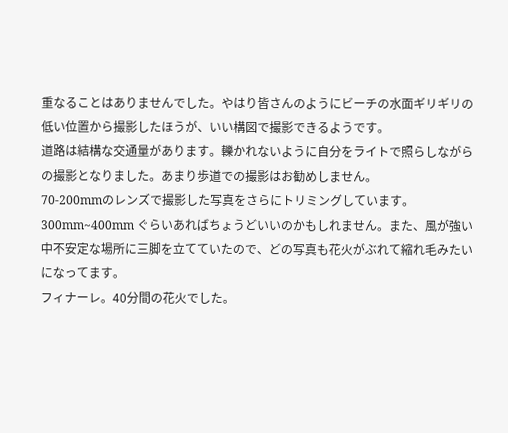重なることはありませんでした。やはり皆さんのようにビーチの水面ギリギリの低い位置から撮影したほうが、いい構図で撮影できるようです。
道路は結構な交通量があります。轢かれないように自分をライトで照らしながらの撮影となりました。あまり歩道での撮影はお勧めしません。
70-200mmのレンズで撮影した写真をさらにトリミングしています。300mm~400mm ぐらいあればちょうどいいのかもしれません。また、風が強い中不安定な場所に三脚を立てていたので、どの写真も花火がぶれて縮れ毛みたいになってます。
フィナーレ。40分間の花火でした。